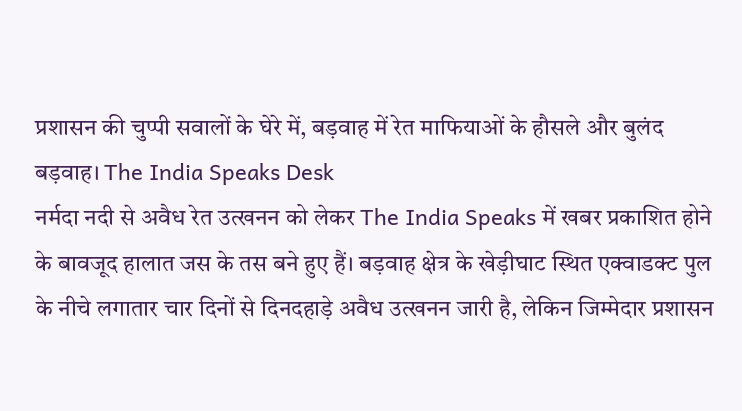प्रशासन की चुप्पी सवालों के घेरे में, बड़वाह में रेत माफियाओं के हौसले और बुलंद
बड़वाह। The India Speaks Desk
नर्मदा नदी से अवैध रेत उत्खनन को लेकर The India Speaks में खबर प्रकाशित होने के बावजूद हालात जस के तस बने हुए हैं। बड़वाह क्षेत्र के खेड़ीघाट स्थित एक्वाडक्ट पुल के नीचे लगातार चार दिनों से दिनदहाड़े अवैध उत्खनन जारी है, लेकिन जिम्मेदार प्रशासन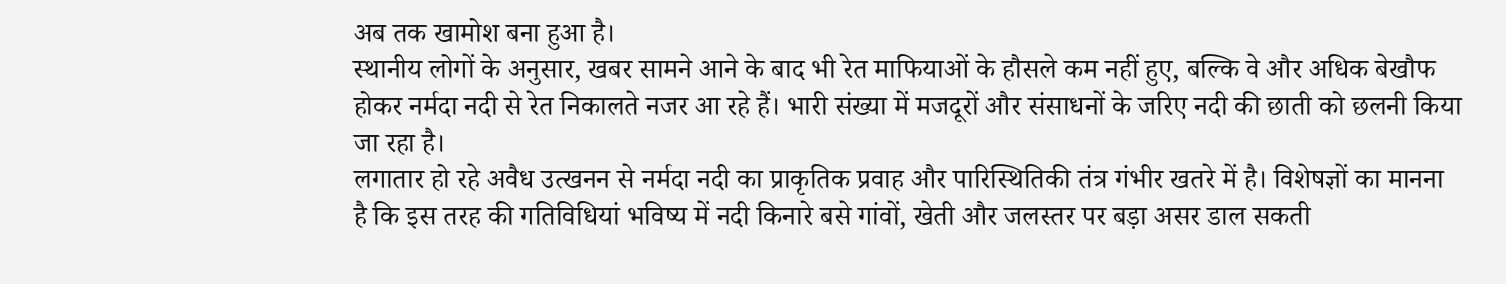अब तक खामोश बना हुआ है।
स्थानीय लोगों के अनुसार, खबर सामने आने के बाद भी रेत माफियाओं के हौसले कम नहीं हुए, बल्कि वे और अधिक बेखौफ होकर नर्मदा नदी से रेत निकालते नजर आ रहे हैं। भारी संख्या में मजदूरों और संसाधनों के जरिए नदी की छाती को छलनी किया जा रहा है।
लगातार हो रहे अवैध उत्खनन से नर्मदा नदी का प्राकृतिक प्रवाह और पारिस्थितिकी तंत्र गंभीर खतरे में है। विशेषज्ञों का मानना है कि इस तरह की गतिविधियां भविष्य में नदी किनारे बसे गांवों, खेती और जलस्तर पर बड़ा असर डाल सकती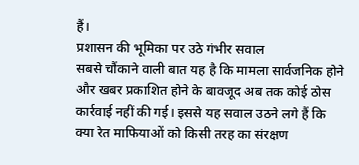हैं।
प्रशासन की भूमिका पर उठे गंभीर सवाल
सबसे चौंकाने वाली बात यह है कि मामला सार्वजनिक होने और खबर प्रकाशित होने के बावजूद अब तक कोई ठोस कार्रवाई नहीं की गई। इससे यह सवाल उठने लगे हैं कि
क्या रेत माफियाओं को किसी तरह का संरक्षण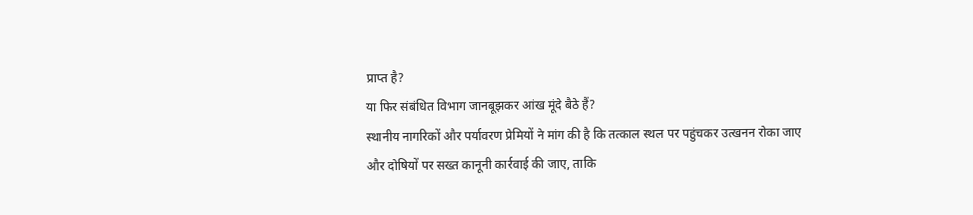प्राप्त है?
या फिर संबंधित विभाग जानबूझकर आंख मूंदे बैठे हैं?
स्थानीय नागरिकों और पर्यावरण प्रेमियों ने मांग की है कि तत्काल स्थल पर पहुंचकर उत्खनन रोका जाए और दोषियों पर सख्त कानूनी कार्रवाई की जाए, ताकि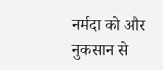नर्मदा को और नुकसान से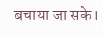बचाया जा सके।